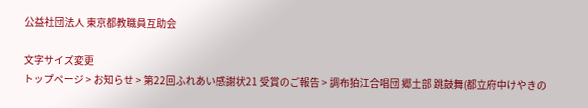公益社団法人 東京都教職員互助会

文字サイズ変更
トップページ > お知らせ > 第22回ふれあい感謝状21 受賞のご報告 > 調布狛江合唱団 郷土部 跳鼓舞(都立府中けやきの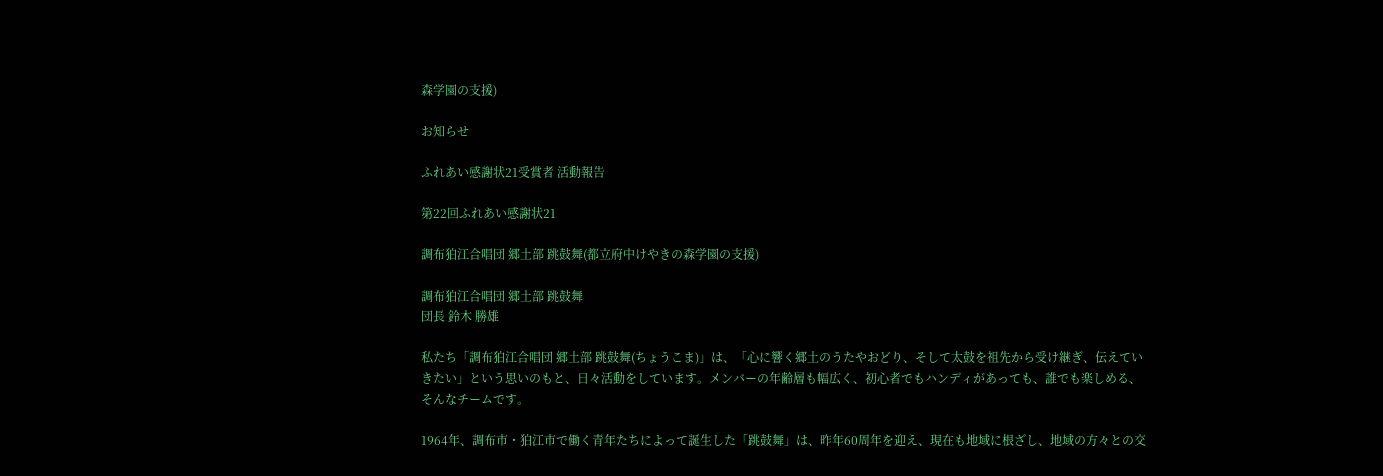森学園の支援)

お知らせ

ふれあい感謝状21受賞者 活動報告

第22回ふれあい感謝状21

調布狛江合唱団 郷土部 跳鼓舞(都立府中けやきの森学園の支援)

調布狛江合唱団 郷土部 跳鼓舞
団長 鈴木 勝雄

私たち「調布狛江合唱団 郷土部 跳鼓舞(ちょうこま)」は、「心に響く郷土のうたやおどり、そして太鼓を祖先から受け継ぎ、伝えていきたい」という思いのもと、日々活動をしています。メンバーの年齢層も幅広く、初心者でもハンディがあっても、誰でも楽しめる、そんなチームです。

1964年、調布市・狛江市で働く青年たちによって誕生した「跳鼓舞」は、昨年60周年を迎え、現在も地域に根ざし、地域の方々との交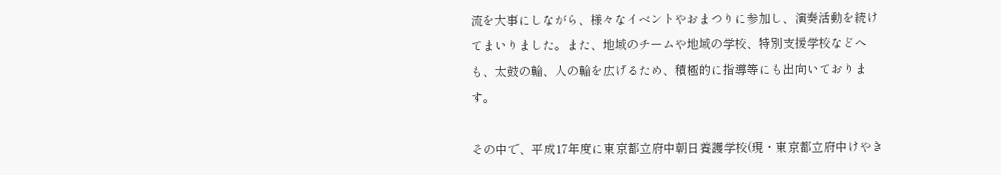流を大事にしながら、様々なイベントやおまつりに参加し、演奏活動を続けてまいりました。また、地域のチームや地域の学校、特別支援学校などへも、太鼓の輪、人の輪を広げるため、積極的に指導等にも出向いております。

その中で、平成17年度に東京都立府中朝日養護学校(現・東京都立府中けやき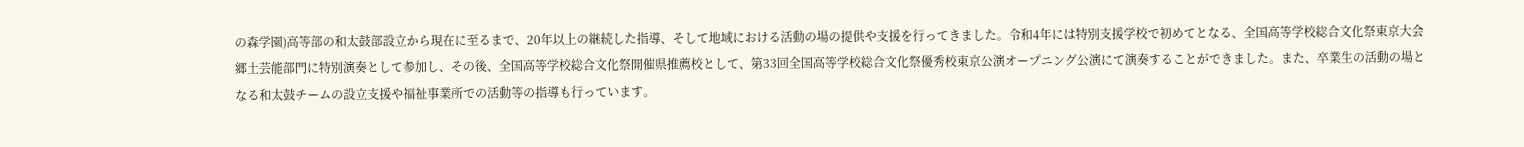の森学園)高等部の和太鼓部設立から現在に至るまで、20年以上の継続した指導、そして地域における活動の場の提供や支援を行ってきました。令和4年には特別支援学校で初めてとなる、全国高等学校総合文化祭東京大会 郷土芸能部門に特別演奏として参加し、その後、全国高等学校総合文化祭開催県推薦校として、第33回全国高等学校総合文化祭優秀校東京公演オープニング公演にて演奏することができました。また、卒業生の活動の場となる和太鼓チームの設立支援や福祉事業所での活動等の指導も行っています。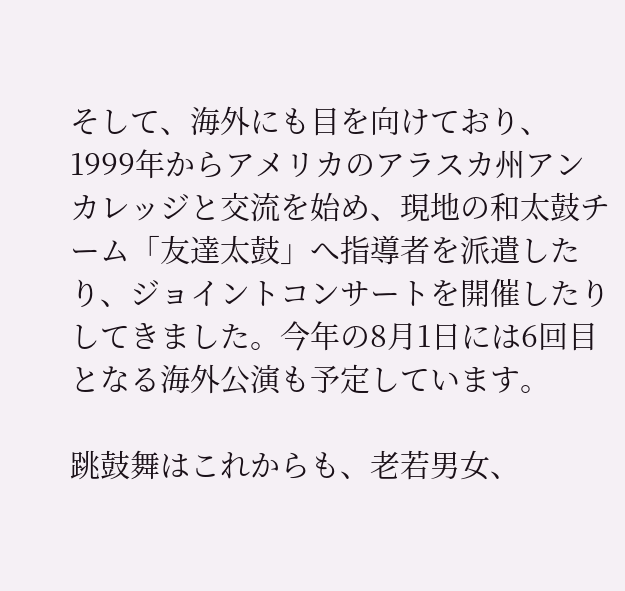そして、海外にも目を向けており、1999年からアメリカのアラスカ州アンカレッジと交流を始め、現地の和太鼓チーム「友達太鼓」へ指導者を派遣したり、ジョイントコンサートを開催したりしてきました。今年の8月1日には6回目となる海外公演も予定しています。

跳鼓舞はこれからも、老若男女、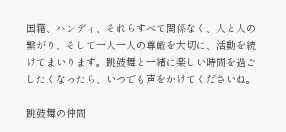国籍、ハンディ、それらすべて関係なく、人と人の繋がり、そして一人一人の尊厳を大切に、活動を続けてまいります。跳鼓舞と一緒に楽しい時間を過ごしたくなったら、いつでも声をかけてくださいね。

跳鼓舞の仲間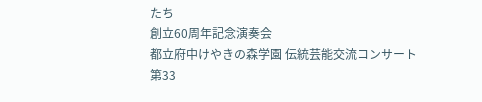たち
創立60周年記念演奏会
都立府中けやきの森学園 伝統芸能交流コンサート
第33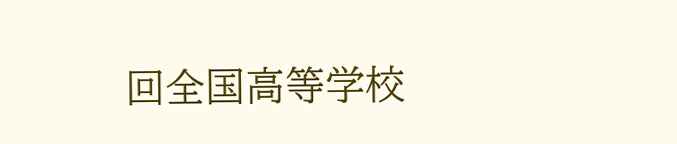回全国高等学校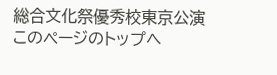総合文化祭優秀校東京公演
このページのトップへ